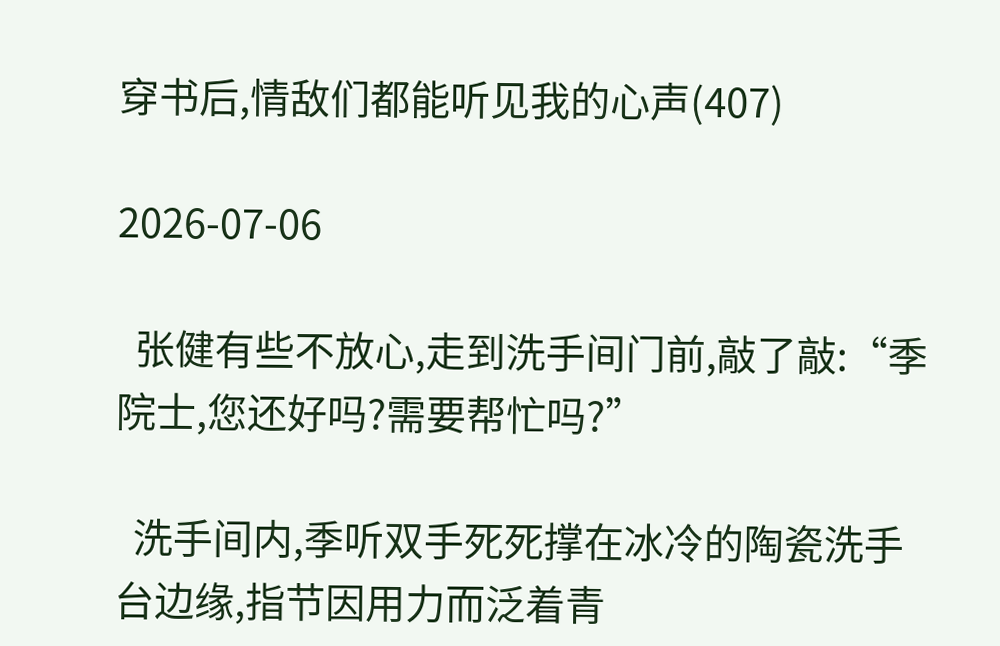穿书后,情敌们都能听见我的心声(407)

2026-07-06

  张健有些不放心,走到洗手间门前,敲了敲:“季院士,您还好吗?需要帮忙吗?”

  洗手间内,季听双手死死撑在冰冷的陶瓷洗手台边缘,指节因用力而泛着青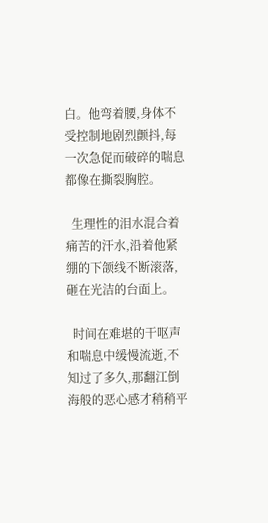白。他弯着腰,身体不受控制地剧烈颤抖,每一次急促而破碎的喘息都像在撕裂胸腔。

  生理性的泪水混合着痛苦的汗水,沿着他紧绷的下颌线不断滚落,砸在光洁的台面上。

  时间在难堪的干呕声和喘息中缓慢流逝,不知过了多久,那翻江倒海般的恶心感才稍稍平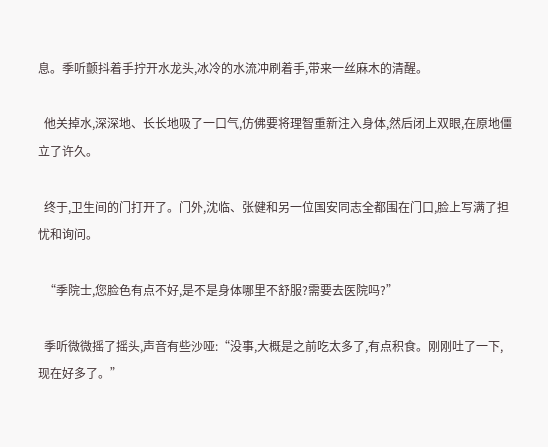息。季听颤抖着手拧开水龙头,冰冷的水流冲刷着手,带来一丝麻木的清醒。

  他关掉水,深深地、长长地吸了一口气,仿佛要将理智重新注入身体,然后闭上双眼,在原地僵立了许久。

  终于,卫生间的门打开了。门外,沈临、张健和另一位国安同志全都围在门口,脸上写满了担忧和询问。

  “季院士,您脸色有点不好,是不是身体哪里不舒服?需要去医院吗?”

  季听微微摇了摇头,声音有些沙哑:“没事,大概是之前吃太多了,有点积食。刚刚吐了一下,现在好多了。”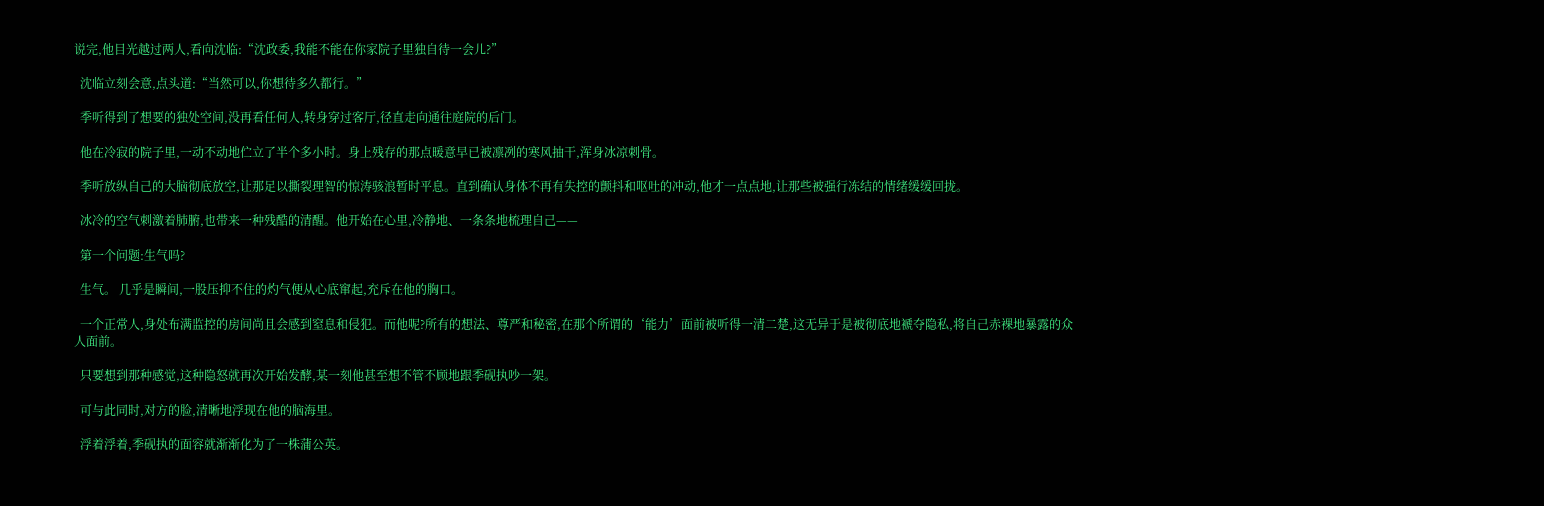说完,他目光越过两人,看向沈临:“沈政委,我能不能在你家院子里独自待一会儿?”

  沈临立刻会意,点头道:“当然可以,你想待多久都行。”

  季听得到了想要的独处空间,没再看任何人,转身穿过客厅,径直走向通往庭院的后门。

  他在冷寂的院子里,一动不动地伫立了半个多小时。身上残存的那点暖意早已被凛冽的寒风抽干,浑身冰凉刺骨。

  季听放纵自己的大脑彻底放空,让那足以撕裂理智的惊涛骇浪暂时平息。直到确认身体不再有失控的颤抖和呕吐的冲动,他才一点点地,让那些被强行冻结的情绪缓缓回拢。

  冰冷的空气刺激着肺腑,也带来一种残酷的清醒。他开始在心里,冷静地、一条条地梳理自己——

  第一个问题:生气吗?

  生气。 几乎是瞬间,一股压抑不住的灼气便从心底窜起,充斥在他的胸口。

  一个正常人,身处布满监控的房间尚且会感到窒息和侵犯。而他呢?所有的想法、尊严和秘密,在那个所谓的‘能力’面前被听得一清二楚,这无异于是被彻底地褫夺隐私,将自己赤裸地暴露的众人面前。

  只要想到那种感觉,这种隐怒就再次开始发酵,某一刻他甚至想不管不顾地跟季砚执吵一架。

  可与此同时,对方的脸,清晰地浮现在他的脑海里。

  浮着浮着,季砚执的面容就渐渐化为了一株蒲公英。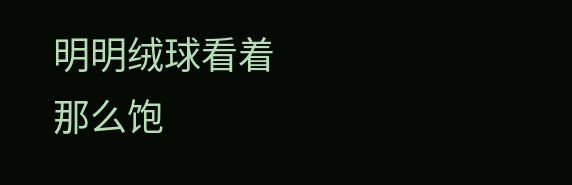明明绒球看着那么饱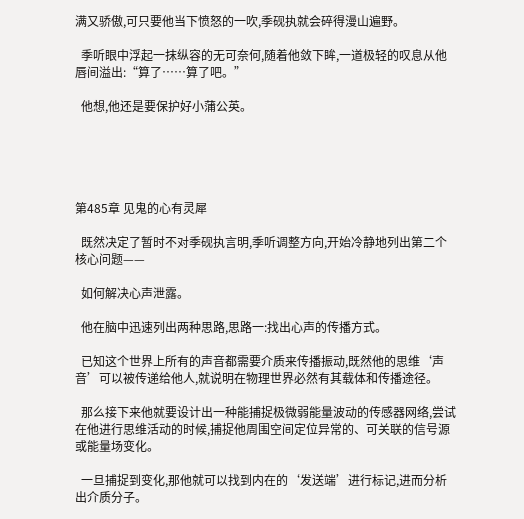满又骄傲,可只要他当下愤怒的一吹,季砚执就会碎得漫山遍野。

  季听眼中浮起一抹纵容的无可奈何,随着他敛下眸,一道极轻的叹息从他唇间溢出:“算了……算了吧。”

  他想,他还是要保护好小蒲公英。





第485章 见鬼的心有灵犀

  既然决定了暂时不对季砚执言明,季听调整方向,开始冷静地列出第二个核心问题——

  如何解决心声泄露。

  他在脑中迅速列出两种思路,思路一:找出心声的传播方式。

  已知这个世界上所有的声音都需要介质来传播振动,既然他的思维‘声音’可以被传递给他人,就说明在物理世界必然有其载体和传播途径。

  那么接下来他就要设计出一种能捕捉极微弱能量波动的传感器网络,尝试在他进行思维活动的时候,捕捉他周围空间定位异常的、可关联的信号源或能量场变化。

  一旦捕捉到变化,那他就可以找到内在的‘发送端’进行标记,进而分析出介质分子。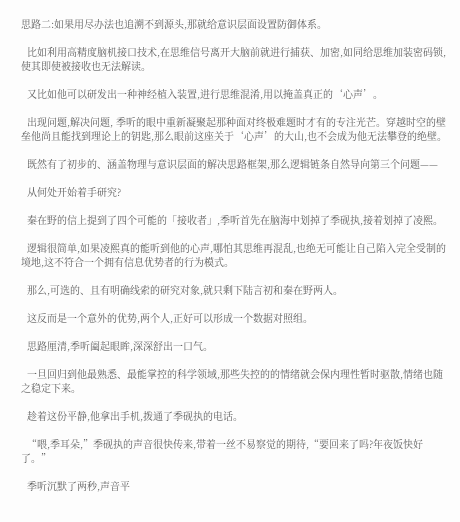思路二:如果用尽办法也追溯不到源头,那就给意识层面设置防御体系。

  比如利用高精度脑机接口技术,在思维信号离开大脑前就进行捕获、加密,如同给思维加装密码锁,使其即使被接收也无法解读。

  又比如他可以研发出一种神经植入装置,进行思维混淆,用以掩盖真正的‘心声’。

  出现问题,解决问题, 季听的眼中重新凝聚起那种面对终极难题时才有的专注光芒。穿越时空的壁垒他尚且能找到理论上的钥匙,那么眼前这座关于‘心声’的大山,也不会成为他无法攀登的绝壁。

  既然有了初步的、涵盖物理与意识层面的解决思路框架,那么逻辑链条自然导向第三个问题——

  从何处开始着手研究?

  秦在野的信上提到了四个可能的「接收者」,季听首先在脑海中划掉了季砚执,接着划掉了凌熙。

  逻辑很简单,如果凌熙真的能听到他的心声,哪怕其思维再混乱,也绝无可能让自己陷入完全受制的境地,这不符合一个拥有信息优势者的行为模式。

  那么,可选的、且有明确线索的研究对象,就只剩下陆言初和秦在野两人。

  这反而是一个意外的优势,两个人,正好可以形成一个数据对照组。

  思路厘清,季听阖起眼眸,深深舒出一口气。

  一旦回归到他最熟悉、最能掌控的科学领域,那些失控的的情绪就会保内理性暂时驱散,情绪也随之稳定下来。

  趁着这份平静,他拿出手机,拨通了季砚执的电话。

  “喂,季耳朵,”季砚执的声音很快传来,带着一丝不易察觉的期待,“要回来了吗?年夜饭快好了。”

  季听沉默了两秒,声音平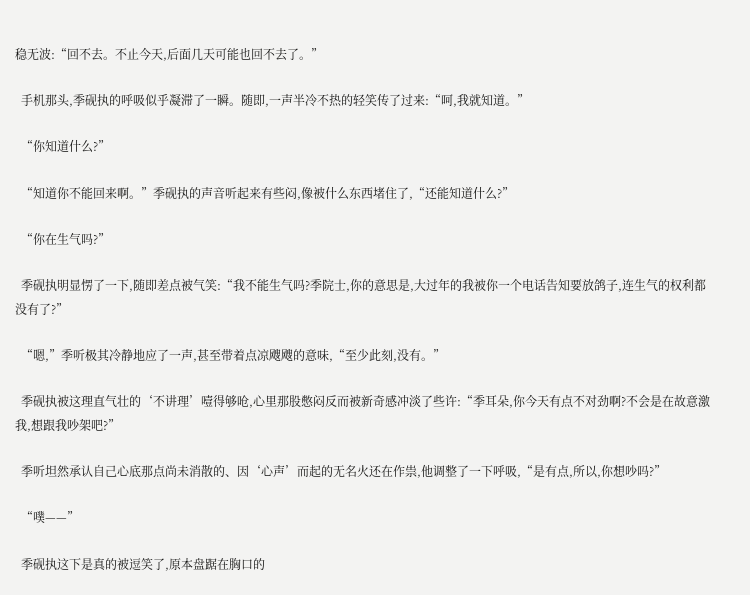稳无波:“回不去。不止今天,后面几天可能也回不去了。”

  手机那头,季砚执的呼吸似乎凝滞了一瞬。随即,一声半冷不热的轻笑传了过来:“呵,我就知道。”

  “你知道什么?”

  “知道你不能回来啊。”季砚执的声音听起来有些闷,像被什么东西堵住了,“还能知道什么?”

  “你在生气吗?”

  季砚执明显愣了一下,随即差点被气笑:“我不能生气吗?季院士,你的意思是,大过年的我被你一个电话告知要放鸽子,连生气的权利都没有了?”

  “嗯,”季听极其冷静地应了一声,甚至带着点凉飕飕的意味,“至少此刻,没有。”

  季砚执被这理直气壮的‘不讲理’噎得够呛,心里那股憋闷反而被新奇感冲淡了些许:“季耳朵,你今天有点不对劲啊?不会是在故意激我,想跟我吵架吧?”

  季听坦然承认自己心底那点尚未消散的、因‘心声’而起的无名火还在作祟,他调整了一下呼吸,“是有点,所以,你想吵吗?”

  “噗——”

  季砚执这下是真的被逗笑了,原本盘踞在胸口的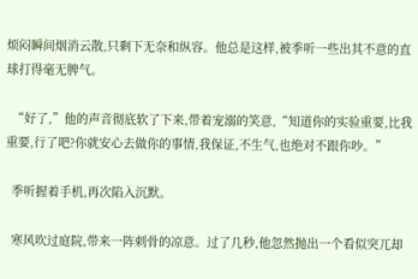烦闷瞬间烟消云散,只剩下无奈和纵容。他总是这样,被季听一些出其不意的直球打得毫无脾气。

  “好了,”他的声音彻底软了下来,带着宠溺的笑意,“知道你的实验重要,比我重要,行了吧?你就安心去做你的事情,我保证,不生气,也绝对不跟你吵。”

  季听握着手机,再次陷入沉默。

  寒风吹过庭院,带来一阵刺骨的凉意。过了几秒,他忽然抛出一个看似突兀却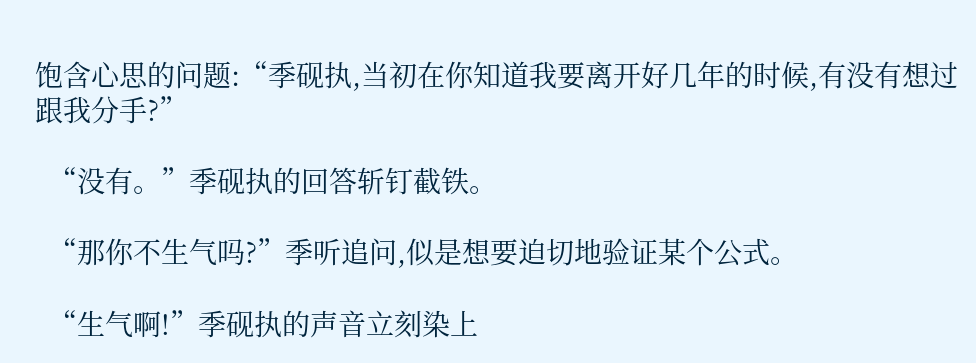饱含心思的问题:“季砚执,当初在你知道我要离开好几年的时候,有没有想过跟我分手?”

  “没有。”季砚执的回答斩钉截铁。

  “那你不生气吗?”季听追问,似是想要迫切地验证某个公式。

  “生气啊!”季砚执的声音立刻染上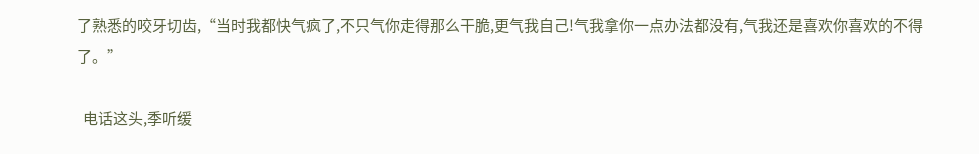了熟悉的咬牙切齿,“当时我都快气疯了,不只气你走得那么干脆,更气我自己!气我拿你一点办法都没有,气我还是喜欢你喜欢的不得了。”

  电话这头,季听缓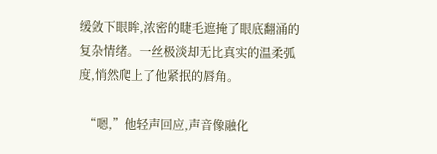缓敛下眼眸,浓密的睫毛遮掩了眼底翻涌的复杂情绪。一丝极淡却无比真实的温柔弧度,悄然爬上了他紧抿的唇角。

  “嗯,”他轻声回应,声音像融化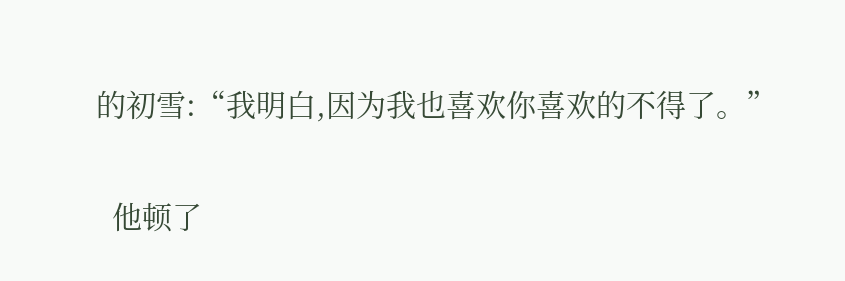的初雪:“我明白,因为我也喜欢你喜欢的不得了。”

  他顿了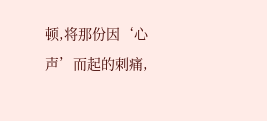顿,将那份因‘心声’而起的刺痛,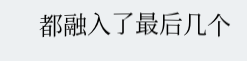都融入了最后几个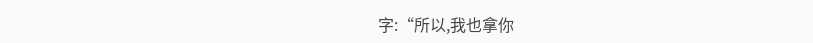字:“所以,我也拿你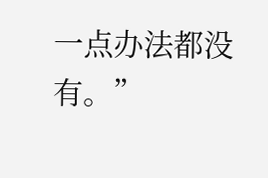一点办法都没有。”